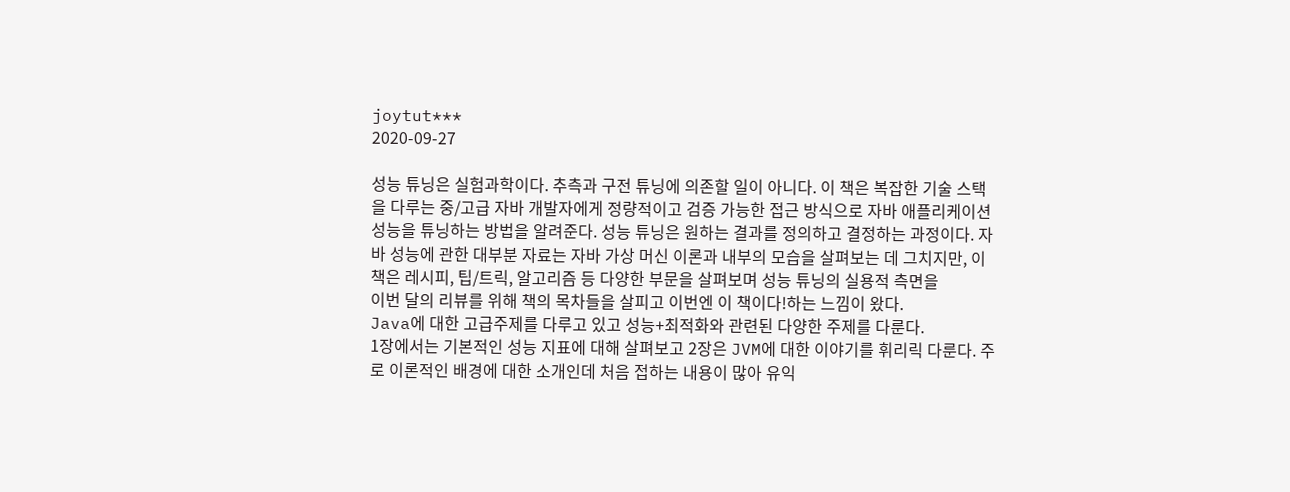joytut***
2020-09-27

성능 튜닝은 실험과학이다. 추측과 구전 튜닝에 의존할 일이 아니다. 이 책은 복잡한 기술 스택을 다루는 중/고급 자바 개발자에게 정량적이고 검증 가능한 접근 방식으로 자바 애플리케이션 성능을 튜닝하는 방법을 알려준다. 성능 튜닝은 원하는 결과를 정의하고 결정하는 과정이다. 자바 성능에 관한 대부분 자료는 자바 가상 머신 이론과 내부의 모습을 살펴보는 데 그치지만, 이 책은 레시피, 팁/트릭, 알고리즘 등 다양한 부문을 살펴보며 성능 튜닝의 실용적 측면을
이번 달의 리뷰를 위해 책의 목차들을 살피고 이번엔 이 책이다!하는 느낌이 왔다.
Java에 대한 고급주제를 다루고 있고 성능+최적화와 관련된 다양한 주제를 다룬다.
1장에서는 기본적인 성능 지표에 대해 살펴보고 2장은 JVM에 대한 이야기를 휘리릭 다룬다. 주로 이론적인 배경에 대한 소개인데 처음 접하는 내용이 많아 유익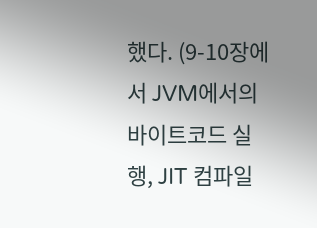했다. (9-10장에서 JVM에서의 바이트코드 실행, JIT 컴파일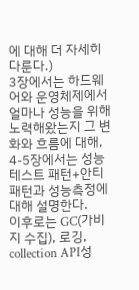에 대해 더 자세히 다룬다.)
3장에서는 하드웨어와 운영체제에서 얼마나 성능을 위해 노력해왔는지 그 변화와 흐름에 대해, 4-5장에서는 성능테스트 패턴+안티패턴과 성능측정에 대해 설명한다.
이후로는 GC(가비지 수집), 로깅, collection API성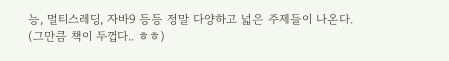능, 멀티스레딩, 자바9 등등 정말 다양하고 넓은 주제들이 나온다. (그만큼 책이 두껍다.. ㅎㅎ)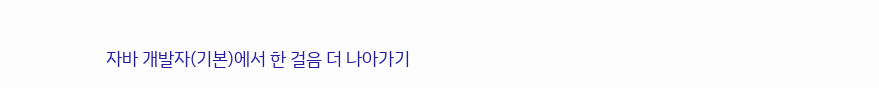자바 개발자(기본)에서 한 걸음 더 나아가기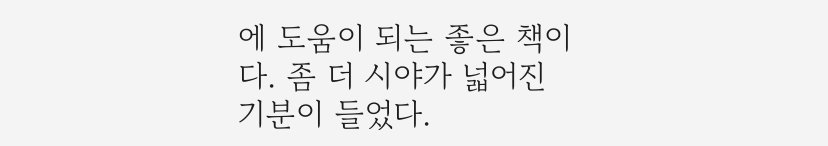에 도움이 되는 좋은 책이다. 좀 더 시야가 넓어진 기분이 들었다.